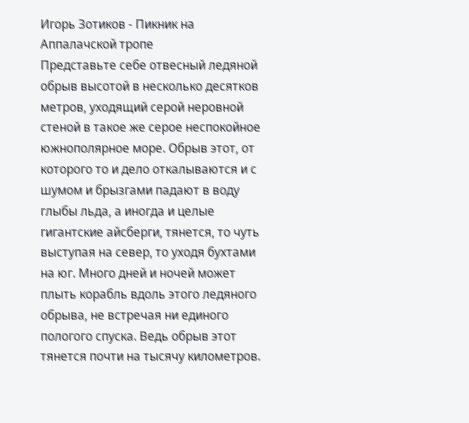Игорь Зотиков - Пикник на Аппалачской тропе
Представьте себе отвесный ледяной обрыв высотой в несколько десятков метров, уходящий серой неровной стеной в такое же серое неспокойное южнополярное море. Обрыв этот, от которого то и дело откалываются и с шумом и брызгами падают в воду глыбы льда, а иногда и целые гигантские айсберги, тянется, то чуть выступая на север, то уходя бухтами на юг. Много дней и ночей может плыть корабль вдоль этого ледяного обрыва, не встречая ни единого пологого спуска. Ведь обрыв этот тянется почти на тысячу километров.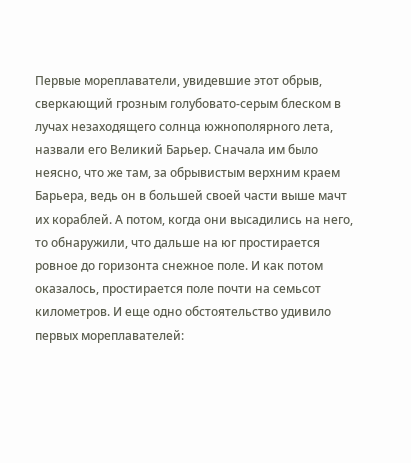Первые мореплаватели, увидевшие этот обрыв, сверкающий грозным голубовато-серым блеском в лучах незаходящего солнца южнополярного лета, назвали его Великий Барьер. Сначала им было неясно, что же там, за обрывистым верхним краем Барьера, ведь он в большей своей части выше мачт их кораблей. А потом, когда они высадились на него, то обнаружили, что дальше на юг простирается ровное до горизонта снежное поле. И как потом оказалось, простирается поле почти на семьсот километров. И еще одно обстоятельство удивило первых мореплавателей: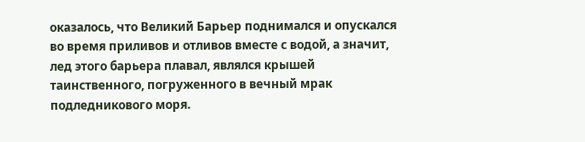оказалось, что Великий Барьер поднимался и опускался во время приливов и отливов вместе с водой, а значит, лед этого барьера плавал, являлся крышей таинственного, погруженного в вечный мрак подледникового моря.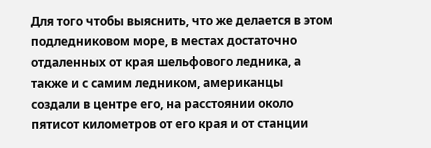Для того чтобы выяснить, что же делается в этом подледниковом море, в местах достаточно отдаленных от края шельфового ледника, а также и с самим ледником, американцы создали в центре его, на расстоянии около пятисот километров от его края и от станции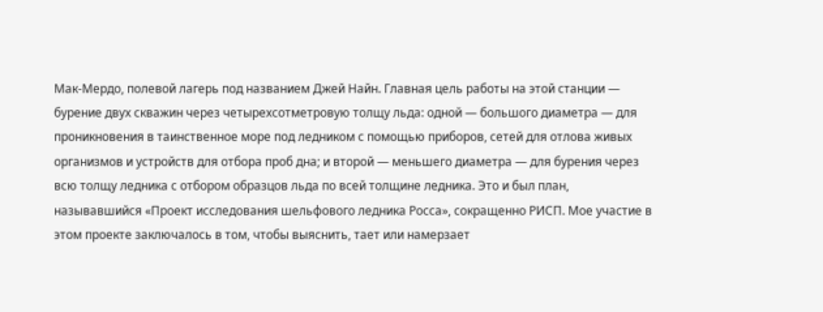Мак-Мердо, полевой лагерь под названием Джей Найн. Главная цель работы на этой станции — бурение двух скважин через четырехсотметровую толщу льда: одной — большого диаметра — для проникновения в таинственное море под ледником с помощью приборов, сетей для отлова живых организмов и устройств для отбора проб дна; и второй — меньшего диаметра — для бурения через всю толщу ледника с отбором образцов льда по всей толщине ледника. Это и был план, называвшийся «Проект исследования шельфового ледника Росса», сокращенно РИСП. Мое участие в этом проекте заключалось в том, чтобы выяснить, тает или намерзает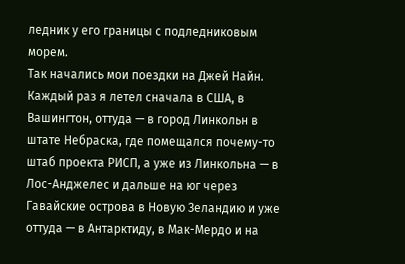ледник у его границы с подледниковым морем.
Так начались мои поездки на Джей Найн. Каждый раз я летел сначала в США, в Вашингтон, оттуда — в город Линкольн в штате Небраска, где помещался почему-то штаб проекта РИСП, а уже из Линкольна — в Лос-Анджелес и дальше на юг через Гавайские острова в Новую Зеландию и уже оттуда — в Антарктиду, в Мак-Мердо и на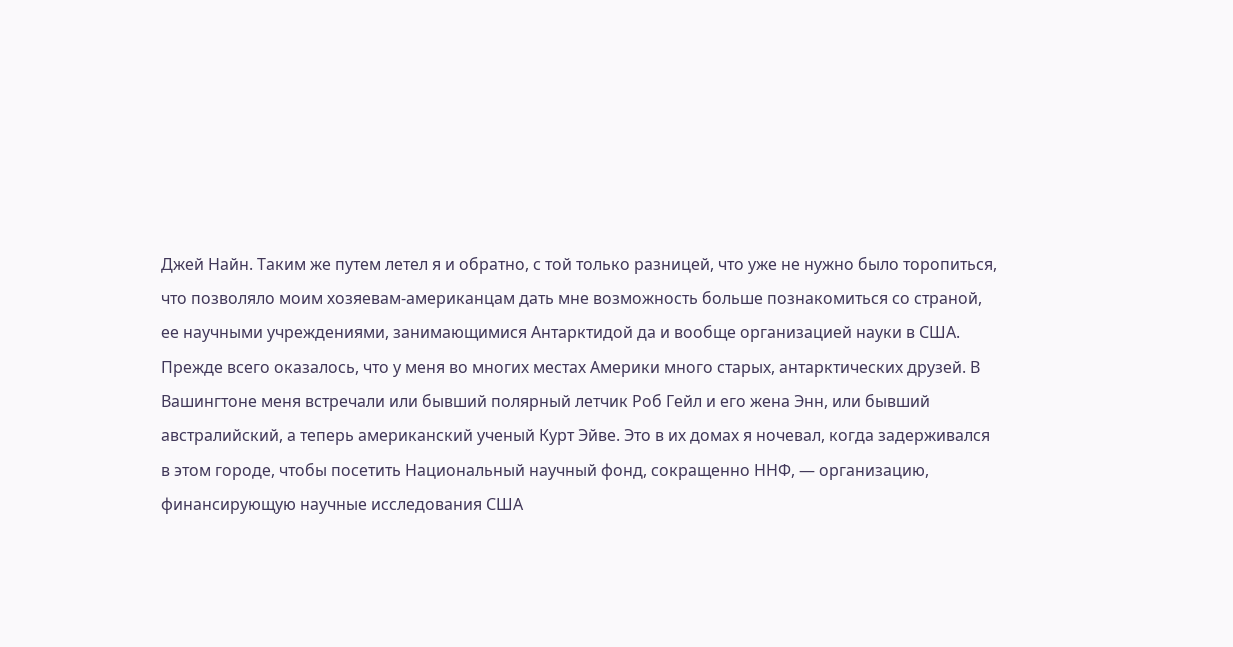Джей Найн. Таким же путем летел я и обратно, с той только разницей, что уже не нужно было торопиться, что позволяло моим хозяевам-американцам дать мне возможность больше познакомиться со страной, ее научными учреждениями, занимающимися Антарктидой да и вообще организацией науки в США.
Прежде всего оказалось, что у меня во многих местах Америки много старых, антарктических друзей. В Вашингтоне меня встречали или бывший полярный летчик Роб Гейл и его жена Энн, или бывший австралийский, а теперь американский ученый Курт Эйве. Это в их домах я ночевал, когда задерживался в этом городе, чтобы посетить Национальный научный фонд, сокращенно ННФ, — организацию, финансирующую научные исследования США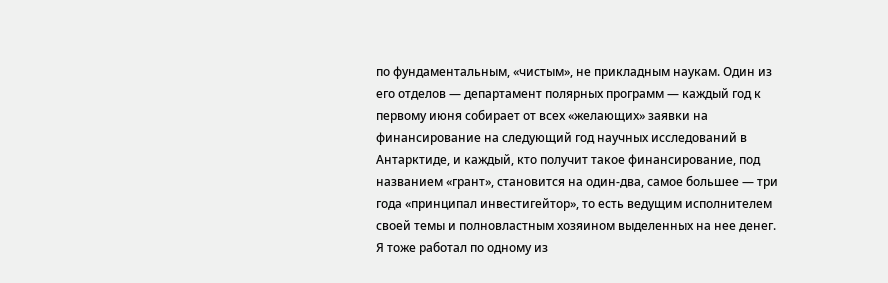по фундаментальным, «чистым», не прикладным наукам. Один из его отделов — департамент полярных программ — каждый год к первому июня собирает от всех «желающих» заявки на финансирование на следующий год научных исследований в Антарктиде, и каждый, кто получит такое финансирование, под названием «грант», становится на один-два, самое большее — три года «принципал инвестигейтор», то есть ведущим исполнителем своей темы и полновластным хозяином выделенных на нее денег.
Я тоже работал по одному из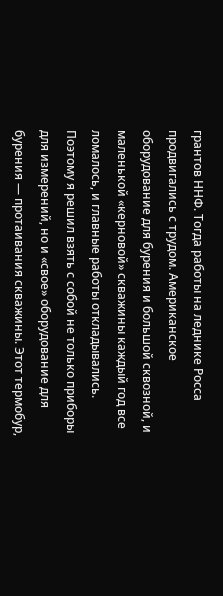грантов ННФ. Тогда работы на леднике Росса продвигались с трудом. Американское оборудование для бурения и большой сквозной, и маленькой «керновой» скважины каждый год все ломалось, и главные работы откладывались. Поэтому я решил взять с собой не только приборы для измерений, но и «свое» оборудование для бурения — протаивания скважины. Этот термобур,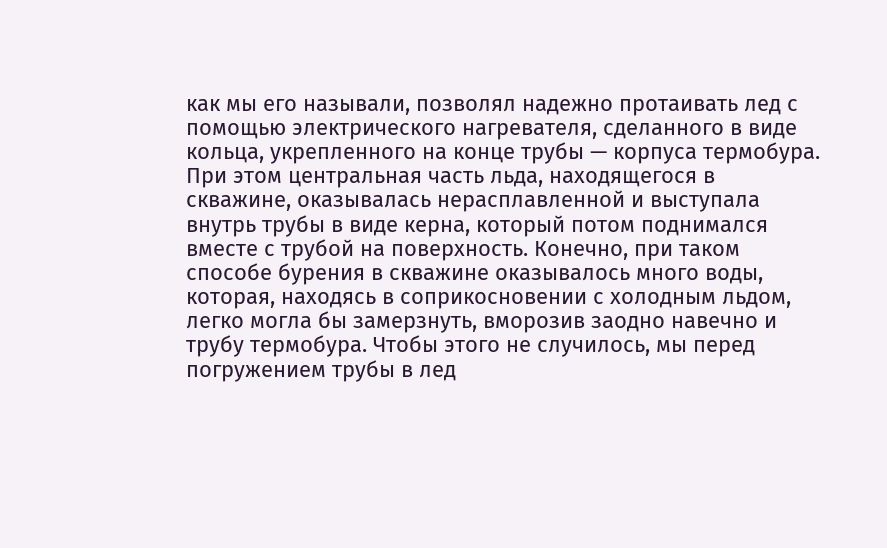как мы его называли, позволял надежно протаивать лед с помощью электрического нагревателя, сделанного в виде кольца, укрепленного на конце трубы — корпуса термобура. При этом центральная часть льда, находящегося в скважине, оказывалась нерасплавленной и выступала внутрь трубы в виде керна, который потом поднимался вместе с трубой на поверхность. Конечно, при таком способе бурения в скважине оказывалось много воды, которая, находясь в соприкосновении с холодным льдом, легко могла бы замерзнуть, вморозив заодно навечно и трубу термобура. Чтобы этого не случилось, мы перед погружением трубы в лед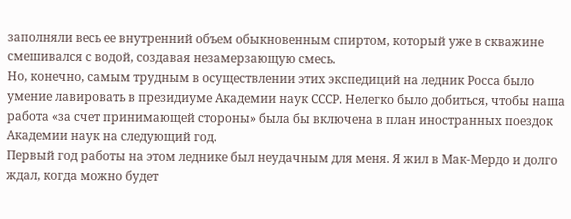заполняли весь ее внутренний объем обыкновенным спиртом, который уже в скважине смешивался с водой, создавая незамерзающую смесь.
Но, конечно, самым трудным в осуществлении этих экспедиций на ледник Росса было умение лавировать в президиуме Академии наук СССР. Нелегко было добиться, чтобы наша работа «за счет принимающей стороны» была бы включена в план иностранных поездок Академии наук на следующий год.
Первый год работы на этом леднике был неудачным для меня. Я жил в Мак-Мердо и долго ждал, когда можно будет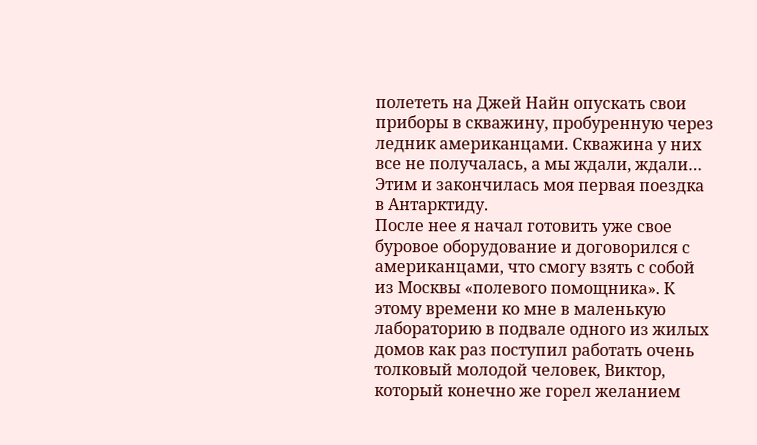полететь на Джей Найн опускать свои приборы в скважину, пробуренную через ледник американцами. Скважина у них все не получалась, а мы ждали, ждали… Этим и закончилась моя первая поездка в Антарктиду.
После нее я начал готовить уже свое буровое оборудование и договорился с американцами, что смогу взять с собой из Москвы «полевого помощника». К этому времени ко мне в маленькую лабораторию в подвале одного из жилых домов как раз поступил работать очень толковый молодой человек, Виктор, который конечно же горел желанием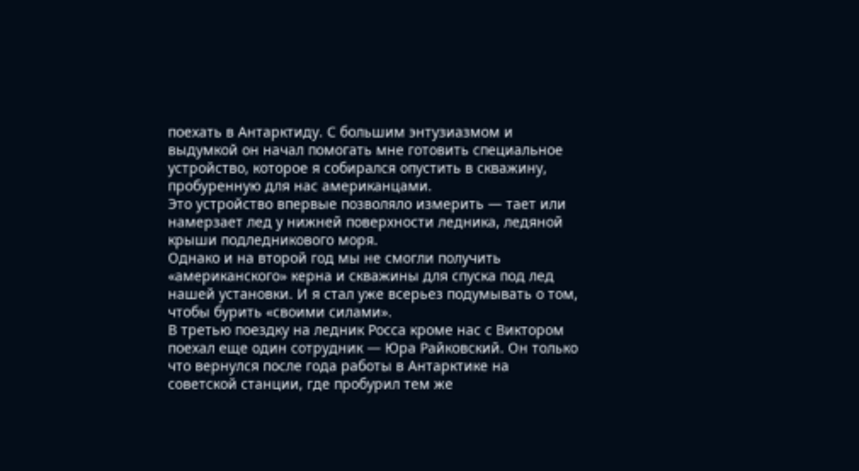поехать в Антарктиду. С большим энтузиазмом и выдумкой он начал помогать мне готовить специальное устройство, которое я собирался опустить в скважину, пробуренную для нас американцами.
Это устройство впервые позволяло измерить — тает или намерзает лед у нижней поверхности ледника, ледяной крыши подледникового моря.
Однако и на второй год мы не смогли получить «американского» керна и скважины для спуска под лед нашей установки. И я стал уже всерьез подумывать о том, чтобы бурить «своими силами».
В третью поездку на ледник Росса кроме нас с Виктором поехал еще один сотрудник — Юра Райковский. Он только что вернулся после года работы в Антарктике на советской станции, где пробурил тем же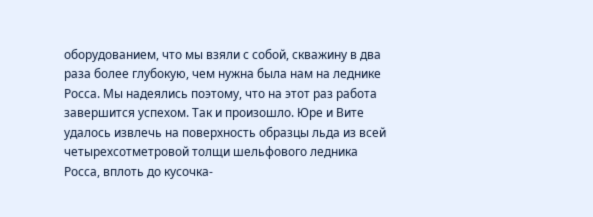оборудованием, что мы взяли с собой, скважину в два раза более глубокую, чем нужна была нам на леднике Росса. Мы надеялись поэтому, что на этот раз работа завершится успехом. Так и произошло. Юре и Вите удалось извлечь на поверхность образцы льда из всей четырехсотметровой толщи шельфового ледника Росса, вплоть до кусочка-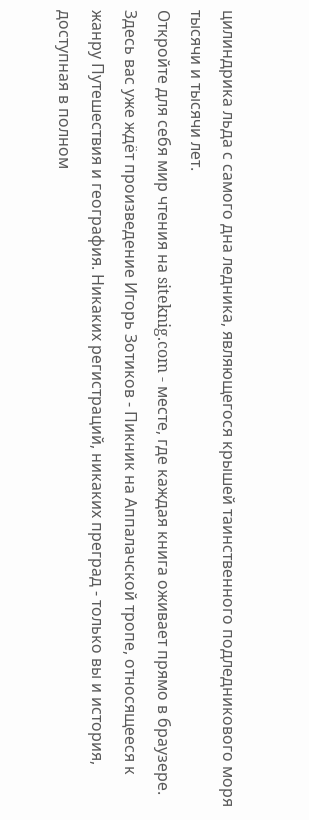цилиндрика льда с самого дна ледника, являющегося крышей таинственного подледникового моря тысячи и тысячи лет.
Откройте для себя мир чтения на siteknig.com - месте, где каждая книга оживает прямо в браузере. Здесь вас уже ждёт произведение Игорь Зотиков - Пикник на Аппалачской тропе, относящееся к жанру Путешествия и география. Никаких регистраций, никаких преград - только вы и история, доступная в полном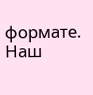формате. Наш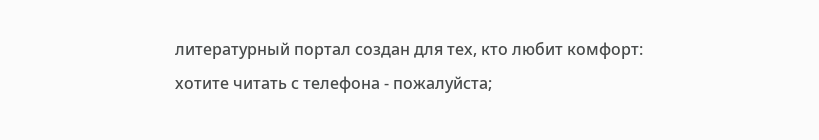литературный портал создан для тех, кто любит комфорт: хотите читать с телефона - пожалуйста;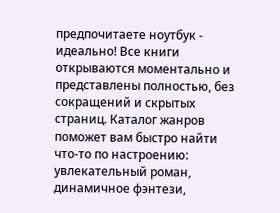предпочитаете ноутбук - идеально! Все книги открываются моментально и представлены полностью, без сокращений и скрытых страниц. Каталог жанров поможет вам быстро найти что-то по настроению: увлекательный роман, динамичное фэнтези,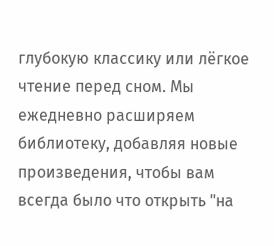глубокую классику или лёгкое чтение перед сном. Мы ежедневно расширяем библиотеку, добавляя новые произведения, чтобы вам всегда было что открыть "на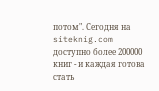потом". Сегодня на siteknig.com доступно более 200000 книг - и каждая готова стать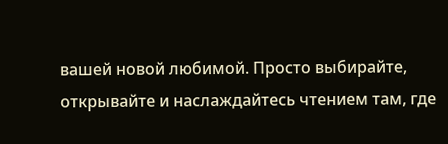вашей новой любимой. Просто выбирайте, открывайте и наслаждайтесь чтением там, где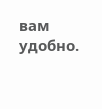вам удобно.